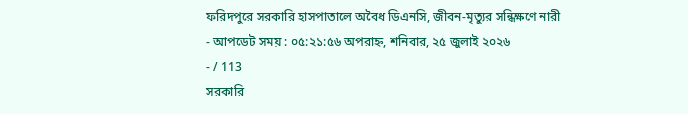ফরিদপুরে সরকারি হাসপাতালে অবৈধ ডিএনসি, জীবন-মৃত্যুর সন্ধিক্ষণে নারী
- আপডেট সময় : ০৫:২১:৫৬ অপরাহ্ন, শনিবার, ২৫ জুলাই ২০২৬
- / 113
সরকারি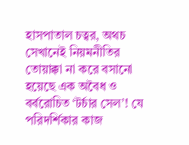হাসপাতাল চত্বর, অথচ সেখানেই নিয়মনীতির তোয়াক্কা না করে বসানো হয়েছে এক অবৈধ ও বর্বরোচিত ‘টর্চার সেল’! যে পরিদর্শিকার কাজ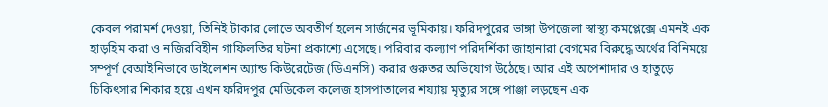কেবল পরামর্শ দেওয়া, তিনিই টাকার লোভে অবতীর্ণ হলেন সার্জনের ভূমিকায়। ফরিদপুরের ভাঙ্গা উপজেলা স্বাস্থ্য কমপ্লেক্সে এমনই এক হাড়হিম করা ও নজিরবিহীন গাফিলতির ঘটনা প্রকাশ্যে এসেছে। পরিবার কল্যাণ পরিদর্শিকা জাহানারা বেগমের বিরুদ্ধে অর্থের বিনিময়ে সম্পূর্ণ বেআইনিভাবে ডাইলেশন অ্যান্ড কিউরেটেজ (ডিএনসি) করার গুরুতর অভিযোগ উঠেছে। আর এই অপেশাদার ও হাতুড়ে চিকিৎসার শিকার হয়ে এখন ফরিদপুর মেডিকেল কলেজ হাসপাতালের শয্যায় মৃত্যুর সঙ্গে পাঞ্জা লড়ছেন এক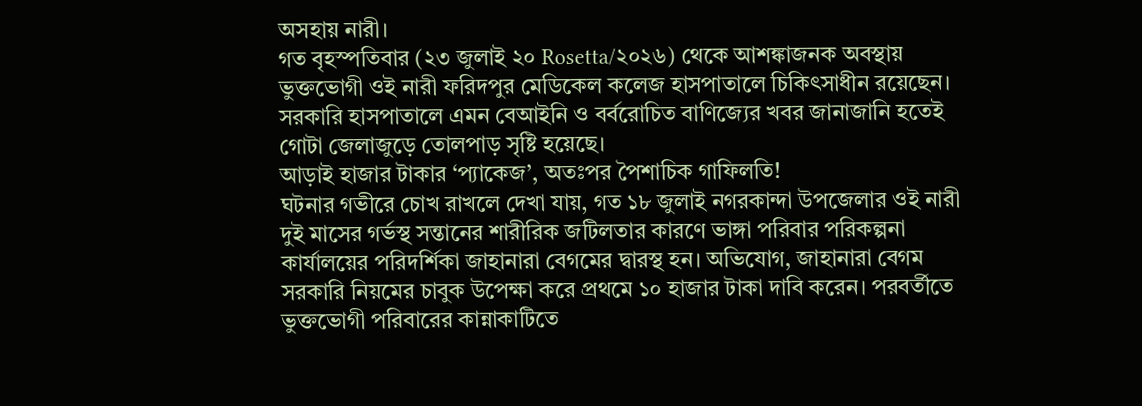অসহায় নারী।
গত বৃহস্পতিবার (২৩ জুলাই ২০ Rosetta/২০২৬) থেকে আশঙ্কাজনক অবস্থায় ভুক্তভোগী ওই নারী ফরিদপুর মেডিকেল কলেজ হাসপাতালে চিকিৎসাধীন রয়েছেন। সরকারি হাসপাতালে এমন বেআইনি ও বর্বরোচিত বাণিজ্যের খবর জানাজানি হতেই গোটা জেলাজুড়ে তোলপাড় সৃষ্টি হয়েছে।
আড়াই হাজার টাকার ‘প্যাকেজ’, অতঃপর পৈশাচিক গাফিলতি!
ঘটনার গভীরে চোখ রাখলে দেখা যায়, গত ১৮ জুলাই নগরকান্দা উপজেলার ওই নারী দুই মাসের গর্ভস্থ সন্তানের শারীরিক জটিলতার কারণে ভাঙ্গা পরিবার পরিকল্পনা কার্যালয়ের পরিদর্শিকা জাহানারা বেগমের দ্বারস্থ হন। অভিযোগ, জাহানারা বেগম সরকারি নিয়মের চাবুক উপেক্ষা করে প্রথমে ১০ হাজার টাকা দাবি করেন। পরবর্তীতে ভুক্তভোগী পরিবারের কান্নাকাটিতে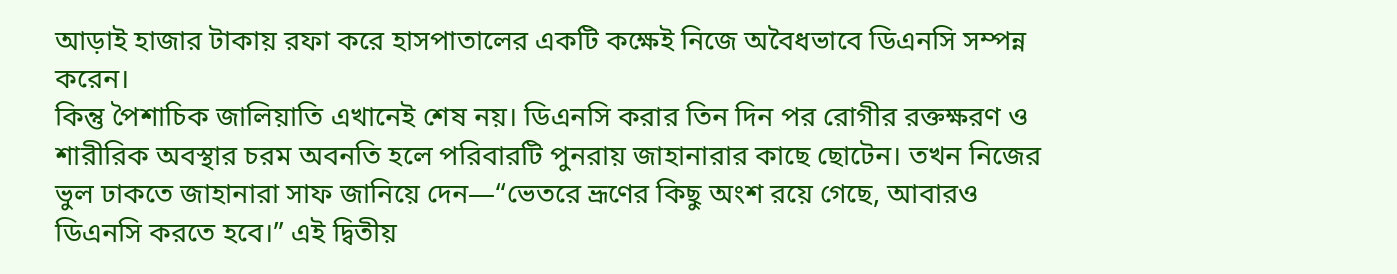আড়াই হাজার টাকায় রফা করে হাসপাতালের একটি কক্ষেই নিজে অবৈধভাবে ডিএনসি সম্পন্ন করেন।
কিন্তু পৈশাচিক জালিয়াতি এখানেই শেষ নয়। ডিএনসি করার তিন দিন পর রোগীর রক্তক্ষরণ ও শারীরিক অবস্থার চরম অবনতি হলে পরিবারটি পুনরায় জাহানারার কাছে ছোটেন। তখন নিজের ভুল ঢাকতে জাহানারা সাফ জানিয়ে দেন—“ভেতরে ভ্রূণের কিছু অংশ রয়ে গেছে, আবারও ডিএনসি করতে হবে।” এই দ্বিতীয়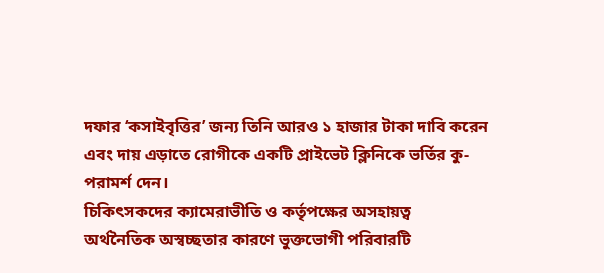দফার ‘কসাইবৃত্তির’ জন্য তিনি আরও ১ হাজার টাকা দাবি করেন এবং দায় এড়াতে রোগীকে একটি প্রাইভেট ক্লিনিকে ভর্তির কু-পরামর্শ দেন।
চিকিৎসকদের ক্যামেরাভীতি ও কর্তৃপক্ষের অসহায়ত্ব
অর্থনৈতিক অস্বচ্ছতার কারণে ভুক্তভোগী পরিবারটি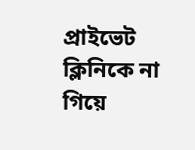প্রাইভেট ক্লিনিকে না গিয়ে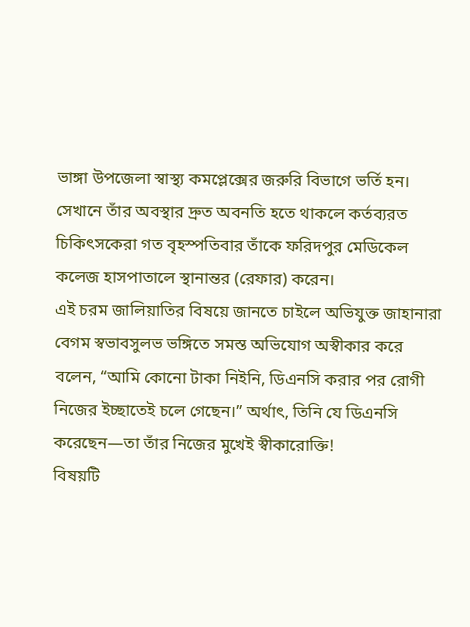ভাঙ্গা উপজেলা স্বাস্থ্য কমপ্লেক্সের জরুরি বিভাগে ভর্তি হন। সেখানে তাঁর অবস্থার দ্রুত অবনতি হতে থাকলে কর্তব্যরত চিকিৎসকেরা গত বৃহস্পতিবার তাঁকে ফরিদপুর মেডিকেল কলেজ হাসপাতালে স্থানান্তর (রেফার) করেন।
এই চরম জালিয়াতির বিষয়ে জানতে চাইলে অভিযুক্ত জাহানারা বেগম স্বভাবসুলভ ভঙ্গিতে সমস্ত অভিযোগ অস্বীকার করে বলেন, “আমি কোনো টাকা নিইনি, ডিএনসি করার পর রোগী নিজের ইচ্ছাতেই চলে গেছেন।” অর্থাৎ, তিনি যে ডিএনসি করেছেন—তা তাঁর নিজের মুখেই স্বীকারোক্তি!
বিষয়টি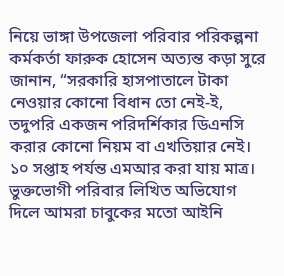নিয়ে ভাঙ্গা উপজেলা পরিবার পরিকল্পনা কর্মকর্তা ফারুক হোসেন অত্যন্ত কড়া সুরে জানান, “সরকারি হাসপাতালে টাকা নেওয়ার কোনো বিধান তো নেই-ই, তদুপরি একজন পরিদর্শিকার ডিএনসি করার কোনো নিয়ম বা এখতিয়ার নেই। ১০ সপ্তাহ পর্যন্ত এমআর করা যায় মাত্র। ভুক্তভোগী পরিবার লিখিত অভিযোগ দিলে আমরা চাবুকের মতো আইনি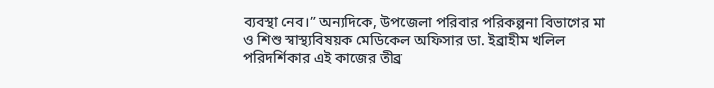ব্যবস্থা নেব।” অন্যদিকে, উপজেলা পরিবার পরিকল্পনা বিভাগের মা ও শিশু স্বাস্থ্যবিষয়ক মেডিকেল অফিসার ডা. ইব্রাহীম খলিল পরিদর্শিকার এই কাজের তীব্র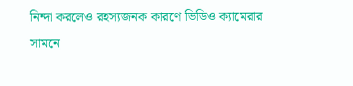নিন্দা করলেও রহস্যজনক কারণে ভিডিও ক্যামেরার সামনে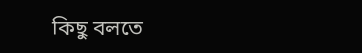কিছু বলতে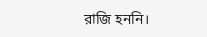রাজি হননি।